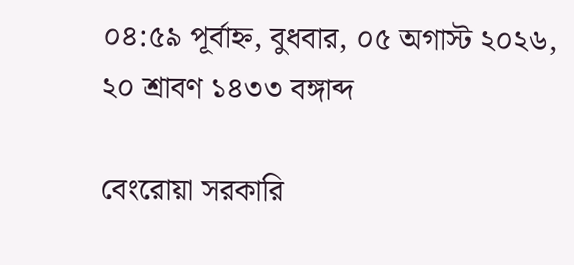০৪:৫৯ পূর্বাহ্ন, বুধবার, ০৫ অগাস্ট ২০২৬, ২০ শ্রাবণ ১৪৩৩ বঙ্গাব্দ

বেংরোয়া সরকারি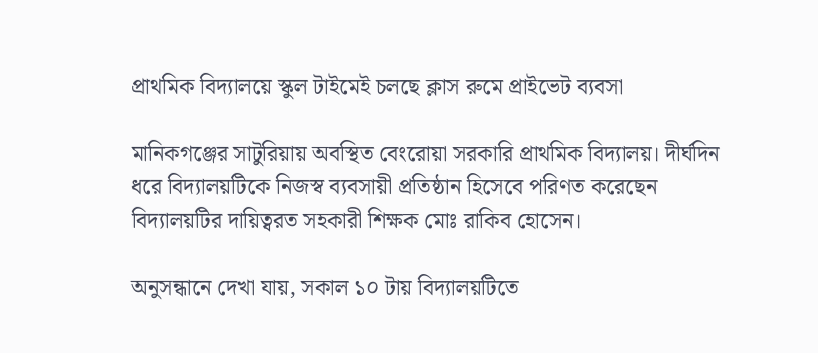প্রাথমিক বিদ্যালয়ে স্কুল টাইমেই চলছে ক্লাস রুমে প্রাইভেট ব্যবসা

মানিকগঞ্জের সাটুরিয়ায় অবস্থিত বেংরোয়া সরকারি প্রাথমিক বিদ্যালয়। দীর্ঘদিন ধরে বিদ্যালয়টিকে নিজস্ব ব্যবসায়ী প্রতিষ্ঠান হিসেবে পরিণত করেছেন বিদ্যালয়টির দায়িত্বরত সহকারী শিক্ষক মোঃ রাকিব হোসেন।

অনুসন্ধানে দেখা যায়, সকাল ১০ টায় বিদ্যালয়টিতে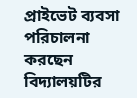প্রাইভেট ব্যবসা পরিচালনা করছেন বিদ্যালয়টির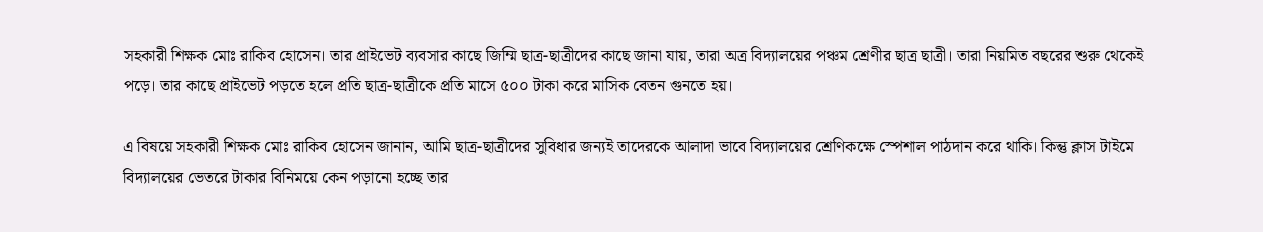সহকারী শিক্ষক মোঃ রাকিব হোসেন। তার প্রাইভেট ব্যবসার কাছে জিম্মি ছাত্র-ছাত্রীদের কাছে জানা যায়, তারা অত্র বিদ্যালয়ের পঞ্চম শ্রেণীর ছাত্র ছাত্রী। তারা নিয়মিত বছরের শুরু থেকেই পড়ে। তার কাছে প্রাইভেট পড়তে হলে প্রতি ছাত্র-ছাত্রীকে প্রতি মাসে ৫০০ টাকা করে মাসিক বেতন গুনতে হয়।

এ বিষয়ে সহকারী শিক্ষক মোঃ রাকিব হোসেন জানান, আমি ছাত্র-ছাত্রীদের সুবিধার জন্যই তাদেরকে আলাদা ভাবে বিদ্যালয়ের শ্রেণিকক্ষে স্পেশাল পাঠদান করে থাকি। কিন্তু ক্লাস টাইমে বিদ্যালয়ের ভেতরে টাকার বিনিময়ে কেন পড়ানো হচ্ছে তার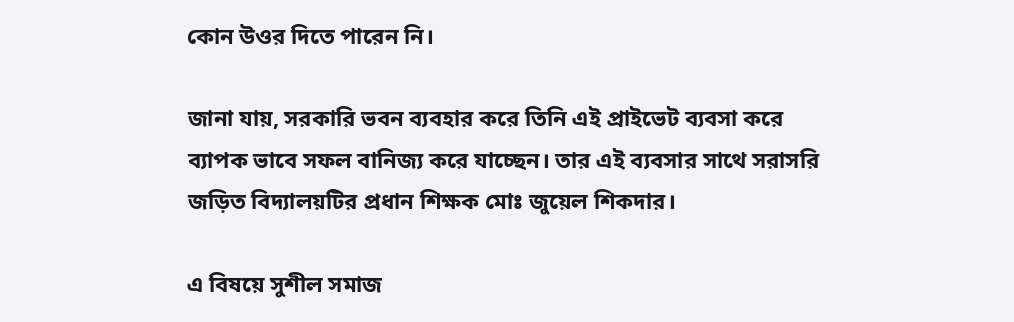কোন উওর দিতে পারেন নি।

জানা যায়, সরকারি ভবন ব্যবহার করে তিনি এই প্রাইভেট ব্যবসা করে ব্যাপক ভাবে সফল বানিজ্য করে যাচ্ছেন। তার এই ব্যবসার সাথে সরাসরি জড়িত বিদ্যালয়টির প্রধান শিক্ষক মোঃ জুয়েল শিকদার।

এ বিষয়ে সুশীল সমাজ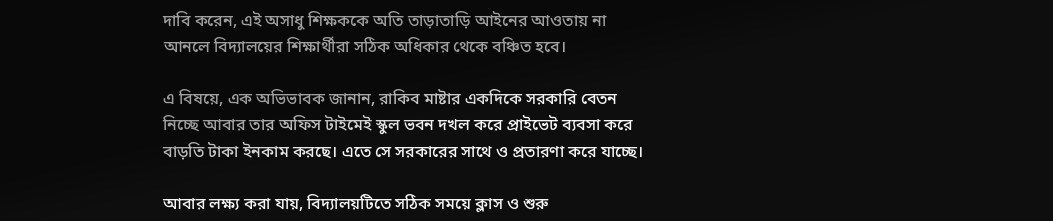দাবি করেন, এই অসাধু শিক্ষককে অতি তাড়াতাড়ি আইনের আওতায় না আনলে বিদ্যালয়ের শিক্ষার্থীরা সঠিক অধিকার থেকে বঞ্চিত হবে।

এ বিষয়ে, এক অভিভাবক জানান, রাকিব মাষ্টার একদিকে সরকারি বেতন নিচ্ছে আবার তার অফিস টাইমেই স্কুল ভবন দখল করে প্রাইভেট ব্যবসা করে বাড়তি টাকা ইনকাম করছে। এতে সে সরকারের সাথে ও প্রতারণা করে যাচ্ছে।

আবার লক্ষ্য করা যায়, বিদ্যালয়টিতে সঠিক সময়ে ক্লাস ও শুরু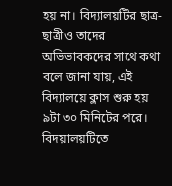হয় না। বিদ্যালয়টির ছাত্র-ছাত্রীও তাদের অভিভাবকদের সাথে কথা বলে জানা যায়, এই বিদ্যালয়ে ক্লাস শুরু হয় ৯টা ৩০ মিনিটের পরে। বিদয়ালয়টিতে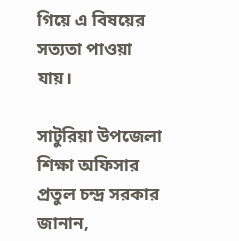গিয়ে এ বিষয়ের সত্যতা পাওয়া যায়।

সাটুরিয়া উপজেলা শিক্ষা অফিসার প্রতুল চন্দ্র সরকার জানান,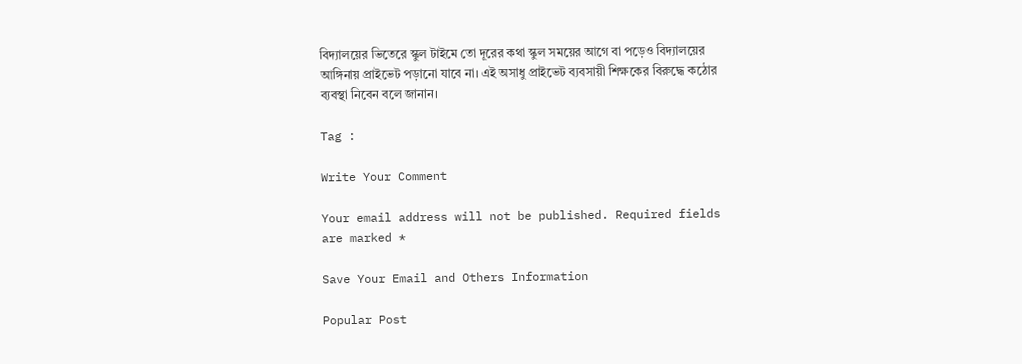বিদ্যালয়ের ভিতেরে স্কুল টাইমে তো দূরের কথা স্কুল সময়ের আগে বা পড়েও বিদ্যালয়ের আঙ্গিনায় প্রাইভেট পড়ানো যাবে না। এই অসাধু প্রাইভেট ব্যবসায়ী শিক্ষকের বিরুদ্ধে কঠোর ব্যবস্থা নিবেন বলে জানান।

Tag :

Write Your Comment

Your email address will not be published. Required fields are marked *

Save Your Email and Others Information

Popular Post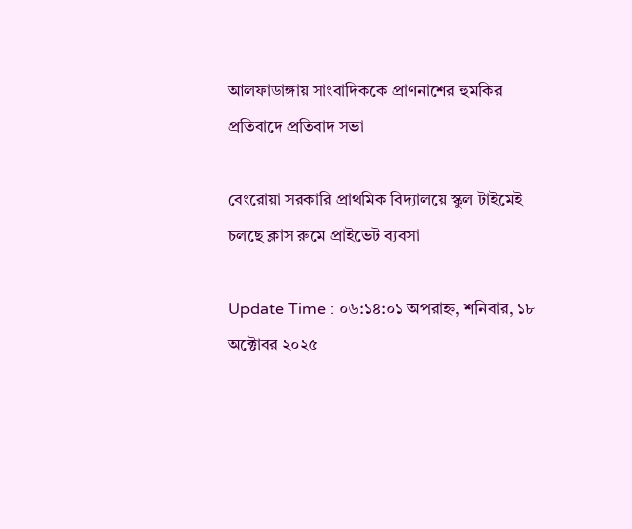আলফাডাঙ্গায় সাংবাদিককে প্রাণনাশের হুমকির প্রতিবাদে প্রতিবাদ সভা

বেংরোয়া সরকারি প্রাথমিক বিদ্যালয়ে স্কুল টাইমেই চলছে ক্লাস রুমে প্রাইভেট ব্যবসা

Update Time : ০৬:১৪:০১ অপরাহ্ন, শনিবার, ১৮ অক্টোবর ২০২৫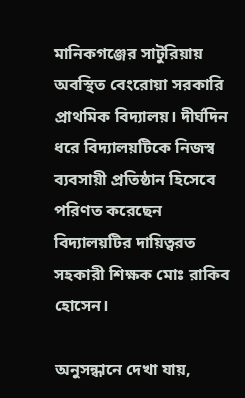মানিকগঞ্জের সাটুরিয়ায় অবস্থিত বেংরোয়া সরকারি প্রাথমিক বিদ্যালয়। দীর্ঘদিন ধরে বিদ্যালয়টিকে নিজস্ব ব্যবসায়ী প্রতিষ্ঠান হিসেবে পরিণত করেছেন বিদ্যালয়টির দায়িত্বরত সহকারী শিক্ষক মোঃ রাকিব হোসেন।

অনুসন্ধানে দেখা যায়,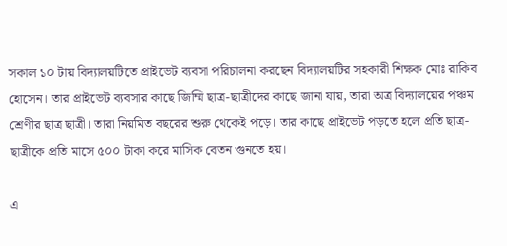সকাল ১০ টায় বিদ্যালয়টিতে প্রাইভেট ব্যবসা পরিচালনা করছেন বিদ্যালয়টির সহকারী শিক্ষক মোঃ রাকিব হোসেন। তার প্রাইভেট ব্যবসার কাছে জিম্মি ছাত্র-ছাত্রীদের কাছে জানা যায়, তারা অত্র বিদ্যালয়ের পঞ্চম শ্রেণীর ছাত্র ছাত্রী। তারা নিয়মিত বছরের শুরু থেকেই পড়ে। তার কাছে প্রাইভেট পড়তে হলে প্রতি ছাত্র-ছাত্রীকে প্রতি মাসে ৫০০ টাকা করে মাসিক বেতন গুনতে হয়।

এ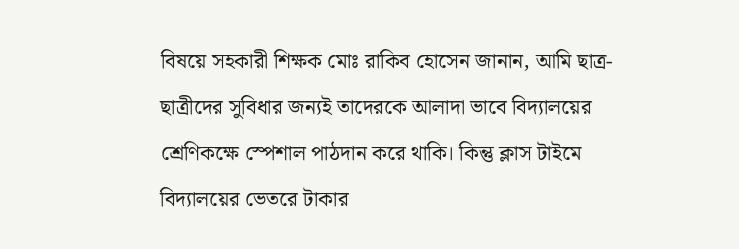বিষয়ে সহকারী শিক্ষক মোঃ রাকিব হোসেন জানান, আমি ছাত্র-ছাত্রীদের সুবিধার জন্যই তাদেরকে আলাদা ভাবে বিদ্যালয়ের শ্রেণিকক্ষে স্পেশাল পাঠদান করে থাকি। কিন্তু ক্লাস টাইমে বিদ্যালয়ের ভেতরে টাকার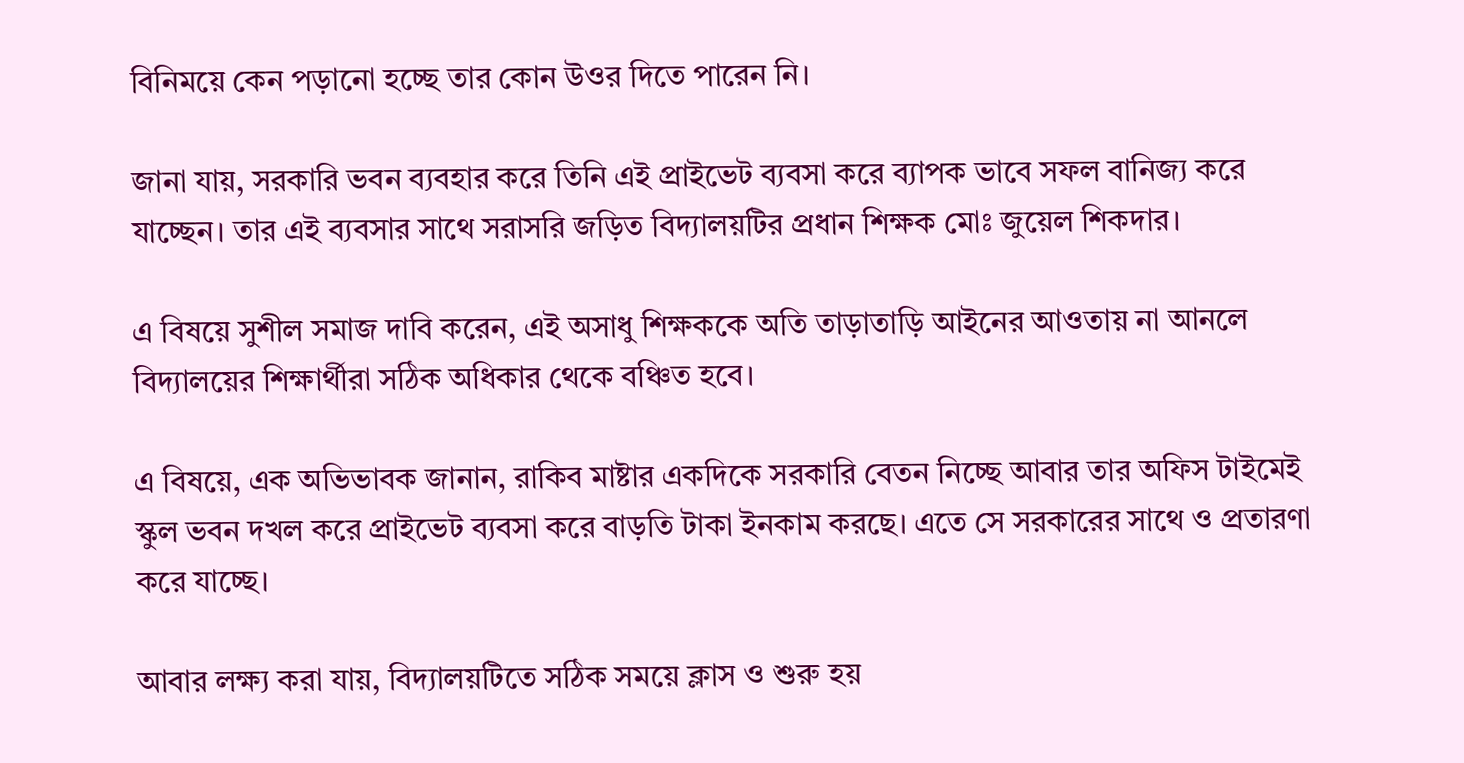বিনিময়ে কেন পড়ানো হচ্ছে তার কোন উওর দিতে পারেন নি।

জানা যায়, সরকারি ভবন ব্যবহার করে তিনি এই প্রাইভেট ব্যবসা করে ব্যাপক ভাবে সফল বানিজ্য করে যাচ্ছেন। তার এই ব্যবসার সাথে সরাসরি জড়িত বিদ্যালয়টির প্রধান শিক্ষক মোঃ জুয়েল শিকদার।

এ বিষয়ে সুশীল সমাজ দাবি করেন, এই অসাধু শিক্ষককে অতি তাড়াতাড়ি আইনের আওতায় না আনলে বিদ্যালয়ের শিক্ষার্থীরা সঠিক অধিকার থেকে বঞ্চিত হবে।

এ বিষয়ে, এক অভিভাবক জানান, রাকিব মাষ্টার একদিকে সরকারি বেতন নিচ্ছে আবার তার অফিস টাইমেই স্কুল ভবন দখল করে প্রাইভেট ব্যবসা করে বাড়তি টাকা ইনকাম করছে। এতে সে সরকারের সাথে ও প্রতারণা করে যাচ্ছে।

আবার লক্ষ্য করা যায়, বিদ্যালয়টিতে সঠিক সময়ে ক্লাস ও শুরু হয়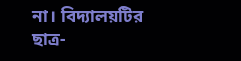না। বিদ্যালয়টির ছাত্র-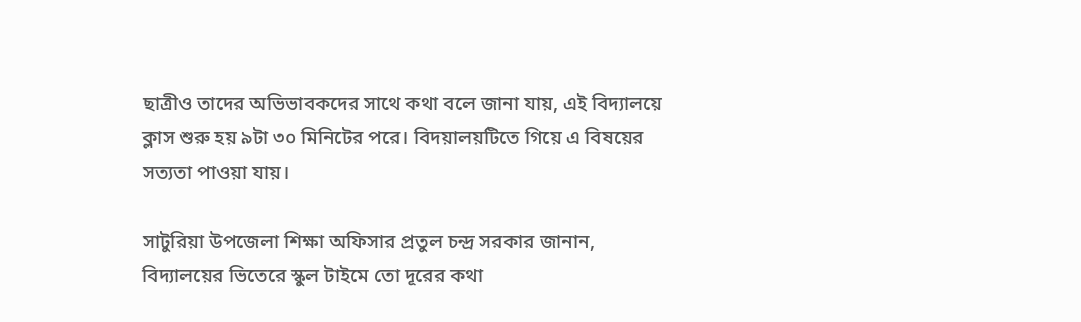ছাত্রীও তাদের অভিভাবকদের সাথে কথা বলে জানা যায়, এই বিদ্যালয়ে ক্লাস শুরু হয় ৯টা ৩০ মিনিটের পরে। বিদয়ালয়টিতে গিয়ে এ বিষয়ের সত্যতা পাওয়া যায়।

সাটুরিয়া উপজেলা শিক্ষা অফিসার প্রতুল চন্দ্র সরকার জানান, বিদ্যালয়ের ভিতেরে স্কুল টাইমে তো দূরের কথা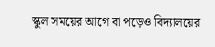স্কুল সময়ের আগে বা পড়েও বিদ্যালয়ের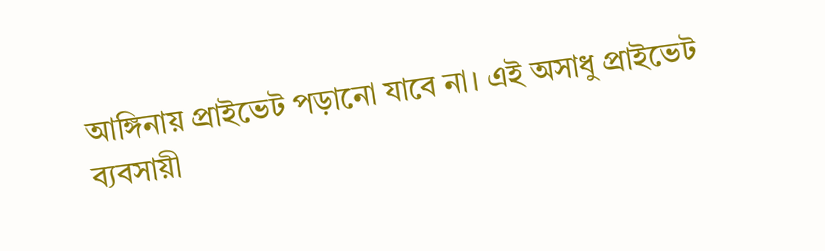আঙ্গিনায় প্রাইভেট পড়ানো যাবে না। এই অসাধু প্রাইভেট ব্যবসায়ী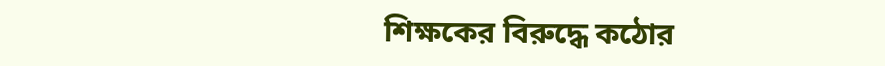শিক্ষকের বিরুদ্ধে কঠোর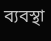ব্যবস্থা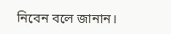নিবেন বলে জানান।